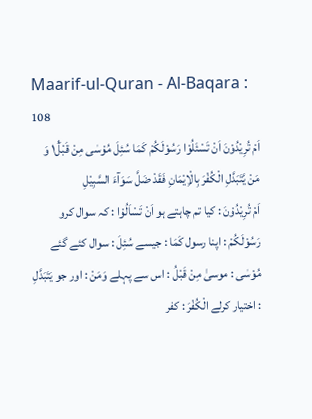Maarif-ul-Quran - Al-Baqara : 108
اَمْ تُرِیْدُوْنَ اَنْ تَسْئَلُوْا رَسُوْلَكُمْ كَمَا سُئِلَ مُوْسٰى مِنْ قَبْلُ١ؕ وَ مَنْ یَّتَبَدَّلِ الْكُفْرَ بِالْاِیْمَانِ فَقَدْ ضَلَّ سَوَآءَ السَّبِیْلِ
اَمْ تُرِیْدُوْنَ : کیا تم چاہتے ہو اَنْ تَسْاَلُوْا : کہ سوال کرو رَسُوْلَكُمْ : اپنا رسول کَمَا : جیسے سُئِلَ : سوال کئے گئے مُوْسٰى : موسیٰ مِنْ قَبْلُ : اس سے پہلے وَمَنْ : اور جو يَتَبَدَّلِ : اختیار کرلے الْكُفْرَ : کفر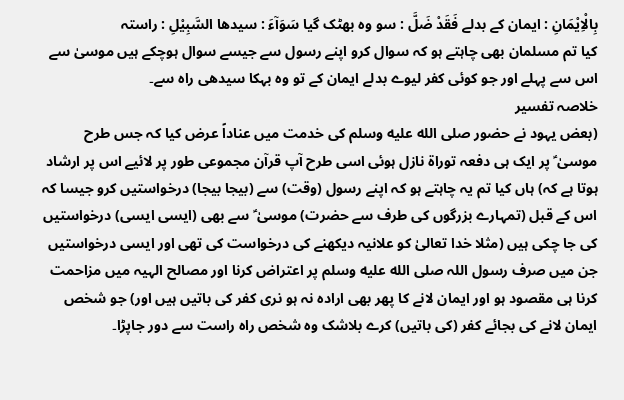بِالْاِیْمَانِ : ایمان کے بدلے فَقَدْ ضَلَّ : سو وہ بھٹک گیا سَوَآءَ : سیدھا السَّبِیْلِ : راستہ
کیا تم مسلمان بھی چاہتے ہو کہ سوال کرو اپنے رسول سے جیسے سوال ہوچکے ہیں موسیٰ سے اس سے پہلے اور جو کوئی کفر لیوے بدلے ایمان کے تو وہ بہکا سیدھی راہ سے۔
خلاصہ تفسیر
(بعض یہود نے حضور صلى الله عليه وسلم کی خدمت میں عناداً عرض کیا کہ جس طرح موسیٰ ؑ پر ایک ہی دفعہ توراۃ نازل ہوئی اسی طرح آپ قرآن مجموعی طور پر لائیے اس پر ارشاد ہوتا ہے کہ) ہاں کیا تم یہ چاہتے ہو کہ اپنے رسول (وقت) سے (بیجا بیجا) درخواستیں کرو جیسا کہ اس کے قبل (تمہارے بزرگوں کی طرف سے حضرت) موسیٰ ؑ سے بھی (ایسی ایسی) درخواستیں کی جا چکی ہیں (مثلا خدا تعالیٰ کو علانیہ دیکھنے کی درخواست کی تھی اور ایسی درخواستیں جن میں صرف رسول اللہ صلى الله عليه وسلم پر اعتراض کرنا اور مصالح الہیہ میں مزاحمت کرنا ہی مقصود ہو اور ایمان لانے کا پھر بھی ارادہ نہ ہو نری کفر کی باتیں ہیں اور) جو شخص ایمان لانے کی بجائے کفر (کی باتیں) کرے بلاشک وہ شخص راہ راست سے دور جاپڑا۔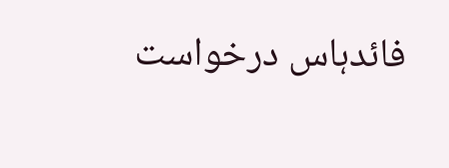فائدہاس درخواست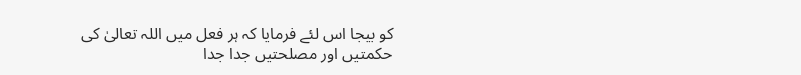کو بیجا اس لئے فرمایا کہ ہر فعل میں اللہ تعالیٰ کی حکمتیں اور مصلحتیں جدا جدا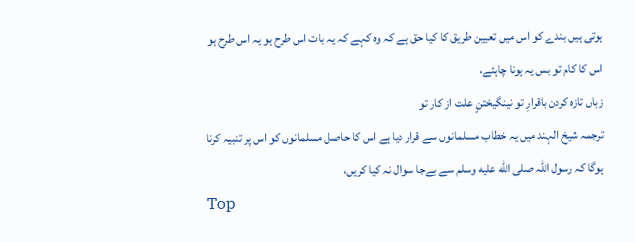ہوتی ہیں بندے کو اس میں تعیین طریق کا کیا حق ہے کہ وہ کہے کہ یہ بات اس طرح ہو یہ اس طرح ہو اس کا کام تو بس یہ ہونا چاہئے،
زباں تازہ کردن باقرارِ تو نینگیختنٍ علت از کار تو
ترجمہ شیخ الہند میں یہ خطاب مسلمانوں سے قرار دیا ہے اس کا حاصل مسلمانوں کو اس پر تنبیہ کرنا ہوگا کہ رسول اللہ صلى الله عليه وسلم سے بےجا سوال نہ کیا کریں،
Top